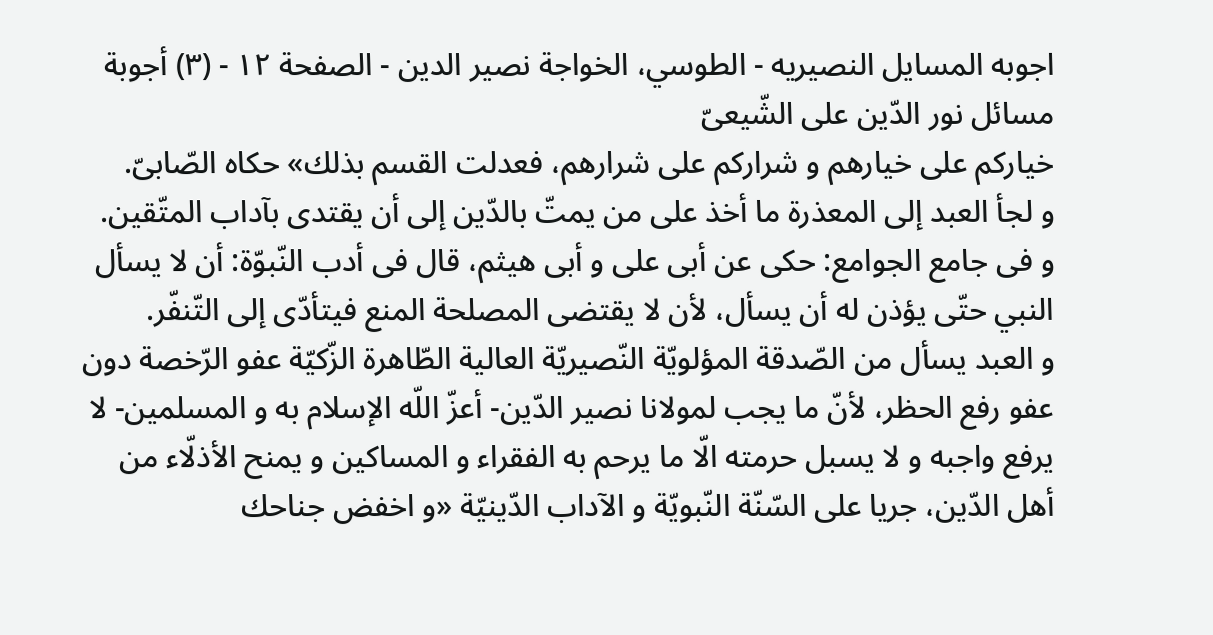اجوبه المسايل النصيريه - الطوسي، الخواجة نصير الدين - الصفحة ١٢ - (٣) أجوبة مسائل نور الدّين على الشّيعىّ
خياركم على خيارهم و شراركم على شرارهم، فعدلت القسم بذلك» حكاه الصّابىّ.
و لجأ العبد إلى المعذرة ما أخذ على من يمتّ بالدّين إلى أن يقتدى بآداب المتّقين.
و فى جامع الجوامع: حكى عن أبى على و أبى هيثم، قال فى أدب النّبوّة: أن لا يسأل النبي حتّى يؤذن له أن يسأل، لأن لا يقتضى المصلحة المنع فيتأدّى إلى التّنفّر.
و العبد يسأل من الصّدقة المؤلويّة النّصيريّة العالية الطّاهرة الزّكيّة عفو الرّخصة دون عفو رفع الحظر، لأنّ ما يجب لمولانا نصير الدّين- أعزّ اللّه الإسلام به و المسلمين- لا يرفع واجبه و لا يسبل حرمته الّا ما يرحم به الفقراء و المساكين و يمنح الأذلّاء من أهل الدّين، جريا على السّنّة النّبويّة و الآداب الدّينيّة «و اخفض جناحك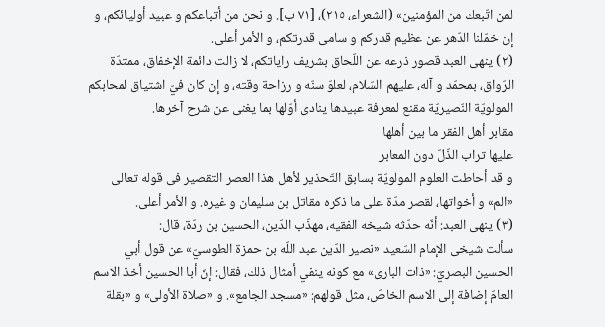لمن اتّبعك من المؤمنين» (الشعراء، ٢١٥)، [٧١ ب]. و نحن من أتباعكم و عبيد أوليائكم، و إن خمّلنا الدّهر عن عظيم قدركم و سامى قدرتكم، و الأمر أعلى.
(٢) ينهى العبد قصور ذرعه عن اللّحاق بشريف راياتكم، لا زالت دائمة الإخفاق، ممتدّة الرّواق، بمحمّد و آله، عليهم السّلام، لعلوّ سنّه و رزاحة وقته، و إن كان فيّ اشتياق لمحابكم المولويّة النّصيريّة مقنع لمعرفة عبيدها ينادى أوّلها بما يغنى عن شرح آخرها.
مقابر أهل الفقر ما بين أهلها
عليها تراب الذّلّ دون المعابر
و قد أحاطت العلوم المولويّة بسابق التّحذير لأهل هذا العصر التقصير فى قوله تعالى «الم» و أخواتها، لقصر مدّة على ما ذكره مقاتل بن سليمان و غيره. و الأمر أعلى.
(٣) ينهى العبد: أنّه حدّثه شيخه الفقيه، مهذّب الدّين، الحسين بن ردّة، قال:
سألت شيخى الإمام السّعيد «نصير الدّين عبد اللّه بن حمزة الطوسيّ» عن قول أبي الحسين البصريّ: «ذات البارى» مع كونه ينفي أمثال ذلك، فقال: إنّ أبا الحسين أخذ الاسم العامّ إضافة إلى الاسم الخاصّ، مثل قولهم: «مسجد الجامع». و «صلاة الأولى» و «بقلة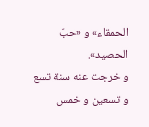الحمقاء» و «حبّ الحصيد».
و خرجت عنه سنة تسع و تسعين و خمس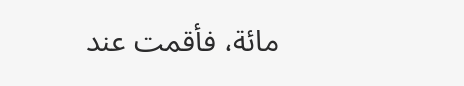مائة، فأقمت عند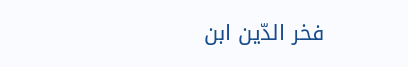فخر الدّين ابن